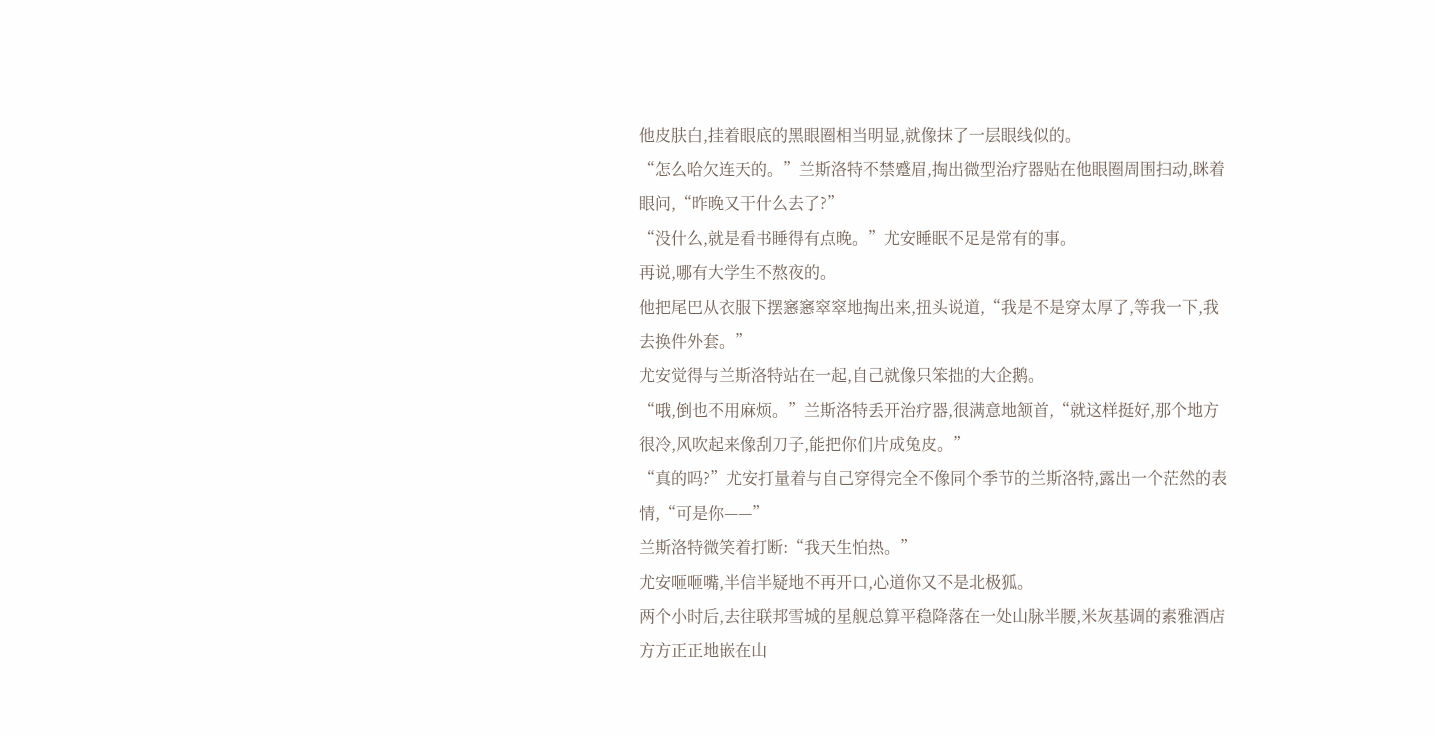他皮肤白,挂着眼底的黑眼圈相当明显,就像抹了一层眼线似的。
“怎么哈欠连天的。”兰斯洛特不禁蹙眉,掏出微型治疗器贴在他眼圈周围扫动,眯着眼问,“昨晚又干什么去了?”
“没什么,就是看书睡得有点晚。”尤安睡眠不足是常有的事。
再说,哪有大学生不熬夜的。
他把尾巴从衣服下摆窸窸窣窣地掏出来,扭头说道,“我是不是穿太厚了,等我一下,我去换件外套。”
尤安觉得与兰斯洛特站在一起,自己就像只笨拙的大企鹅。
“哦,倒也不用麻烦。”兰斯洛特丢开治疗器,很满意地颔首,“就这样挺好,那个地方很冷,风吹起来像刮刀子,能把你们片成兔皮。”
“真的吗?”尤安打量着与自己穿得完全不像同个季节的兰斯洛特,露出一个茫然的表情,“可是你——”
兰斯洛特微笑着打断:“我天生怕热。”
尤安咂咂嘴,半信半疑地不再开口,心道你又不是北极狐。
两个小时后,去往联邦雪城的星舰总算平稳降落在一处山脉半腰,米灰基调的素雅酒店方方正正地嵌在山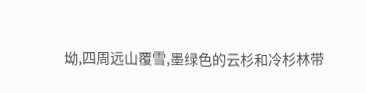坳,四周远山覆雪,墨绿色的云杉和冷杉林带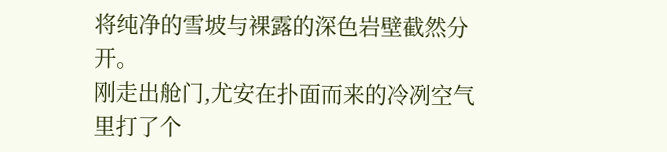将纯净的雪坡与裸露的深色岩壁截然分开。
刚走出舱门,尤安在扑面而来的冷冽空气里打了个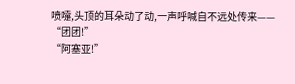喷嚏,头顶的耳朵动了动,一声呼喊自不远处传来——
“团团!”
“阿塞亚!”